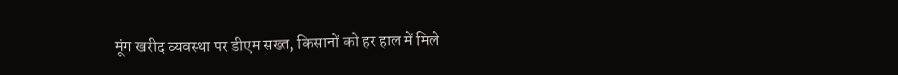मूंग खरीद व्यवस्था पर डीएम सख्त, किसानों को हर हाल में मिले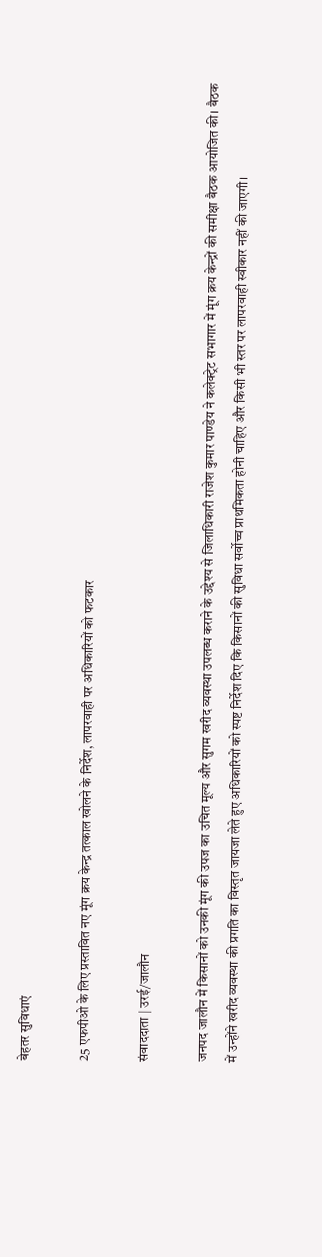बेहतर सुविधाएं

25 एफपीओ के लिए प्रस्तावित नए मूंग क्रय केन्द्र तत्काल खोलने के निर्देश, लापरवाही पर अधिकारियों को फटकार

संवाददाता | उरई/जालौन

जनपद जालौन में किसानों को उनकी मूंग की उपज का उचित मूल्य और सुगम खरीद व्यवस्था उपलब्ध कराने के उद्देश्य से जिलाधिकारी राजेश कुमार पाण्डेय ने कलेक्ट्रेट सभागार में मूंग क्रय केन्द्रों की समीक्षा बैठक आयोजित की। बैठक में उन्होंने खरीद व्यवस्था की प्रगति का विस्तृत जायजा लेते हुए अधिकारियों को स्पष्ट निर्देश दिए कि किसानों की सुविधा सर्वोच्च प्राथमिकता होनी चाहिए और किसी भी स्तर पर लापरवाही स्वीकार नहीं की जाएगी।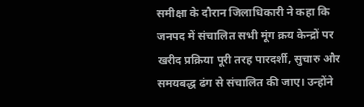समीक्षा के दौरान जिलाधिकारी ने कहा कि जनपद में संचालित सभी मूंग क्रय केन्द्रों पर खरीद प्रक्रिया पूरी तरह पारदर्शी, सुचारु और समयबद्ध ढंग से संचालित की जाए। उन्होंने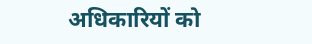अधिकारियों को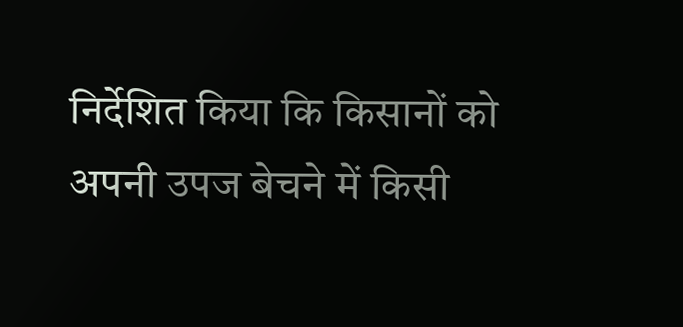निर्देशित किया कि किसानों को अपनी उपज बेचने में किसी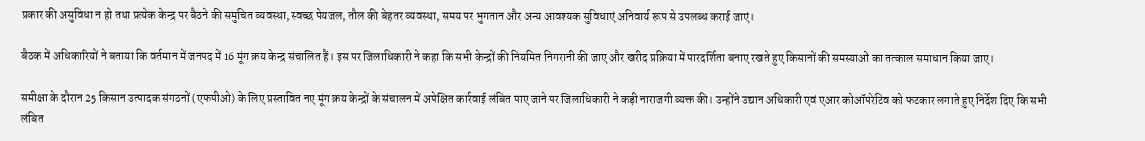प्रकार की असुविधा न हो तथा प्रत्येक केन्द्र पर बैठने की समुचित व्यवस्था, स्वच्छ पेयजल, तौल की बेहतर व्यवस्था, समय पर भुगतान और अन्य आवश्यक सुविधाएं अनिवार्य रूप से उपलब्ध कराई जाएं।

बैठक में अधिकारियों ने बताया कि वर्तमान में जनपद में 16 मूंग क्रय केन्द्र संचालित हैं। इस पर जिलाधिकारी ने कहा कि सभी केन्द्रों की नियमित निगरानी की जाए और खरीद प्रक्रिया में पारदर्शिता बनाए रखते हुए किसानों की समस्याओं का तत्काल समाधान किया जाए।

समीक्षा के दौरान 25 किसान उत्पादक संगठनों (एफपीओ) के लिए प्रस्तावित नए मूंग क्रय केन्द्रों के संचालन में अपेक्षित कार्रवाई लंबित पाए जाने पर जिलाधिकारी ने कड़ी नाराजगी व्यक्त की। उन्होंने उद्यान अधिकारी एवं एआर कोऑपरेटिव को फटकार लगाते हुए निर्देश दिए कि सभी लंबित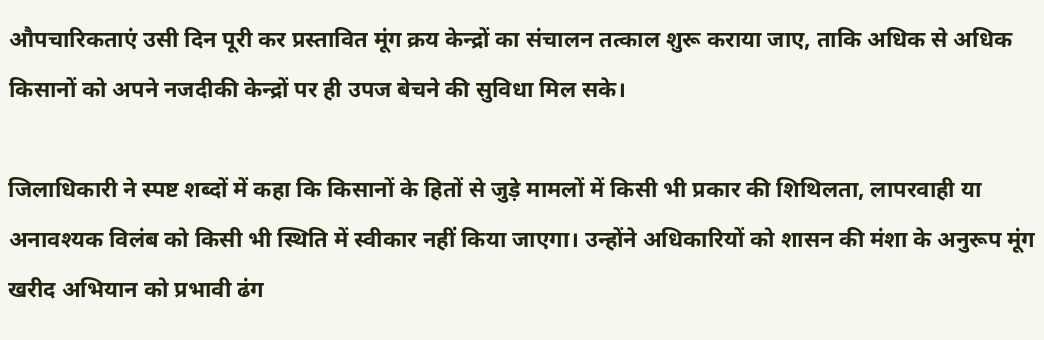औपचारिकताएं उसी दिन पूरी कर प्रस्तावित मूंग क्रय केन्द्रों का संचालन तत्काल शुरू कराया जाए, ताकि अधिक से अधिक किसानों को अपने नजदीकी केन्द्रों पर ही उपज बेचने की सुविधा मिल सके।

जिलाधिकारी ने स्पष्ट शब्दों में कहा कि किसानों के हितों से जुड़े मामलों में किसी भी प्रकार की शिथिलता, लापरवाही या अनावश्यक विलंब को किसी भी स्थिति में स्वीकार नहीं किया जाएगा। उन्होंने अधिकारियों को शासन की मंशा के अनुरूप मूंग खरीद अभियान को प्रभावी ढंग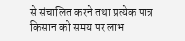से संचालित करने तथा प्रत्येक पात्र किसान को समय पर लाभ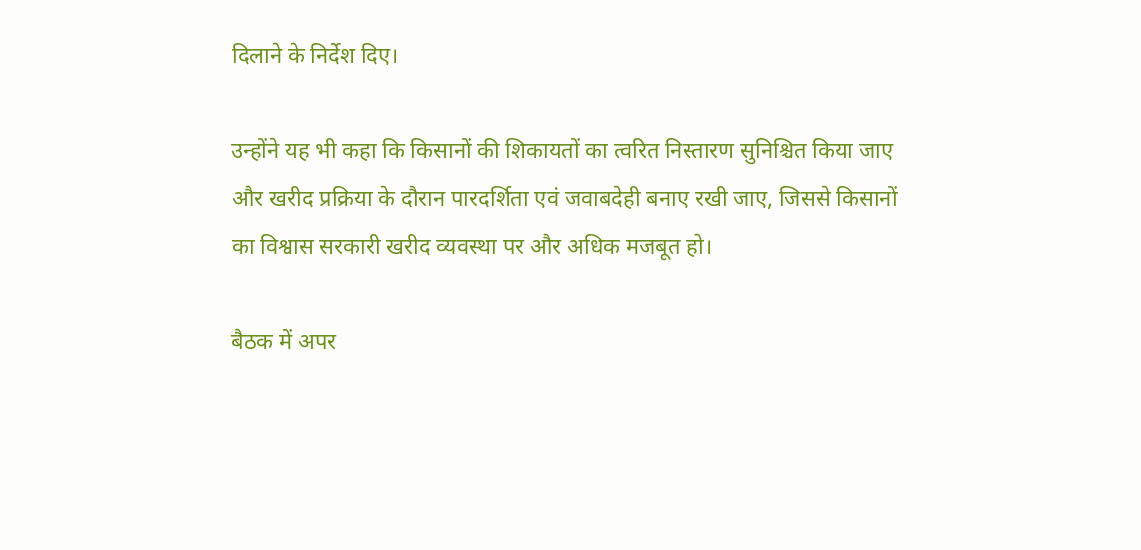दिलाने के निर्देश दिए।

उन्होंने यह भी कहा कि किसानों की शिकायतों का त्वरित निस्तारण सुनिश्चित किया जाए और खरीद प्रक्रिया के दौरान पारदर्शिता एवं जवाबदेही बनाए रखी जाए, जिससे किसानों का विश्वास सरकारी खरीद व्यवस्था पर और अधिक मजबूत हो।

बैठक में अपर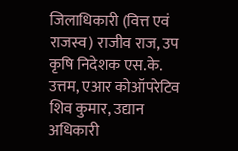जिलाधिकारी (वित्त एवं राजस्व) राजीव राज, उप कृषि निदेशक एस.के. उत्तम, एआर कोऑपरेटिव शिव कुमार, उद्यान अधिकारी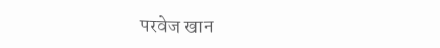परवेज खान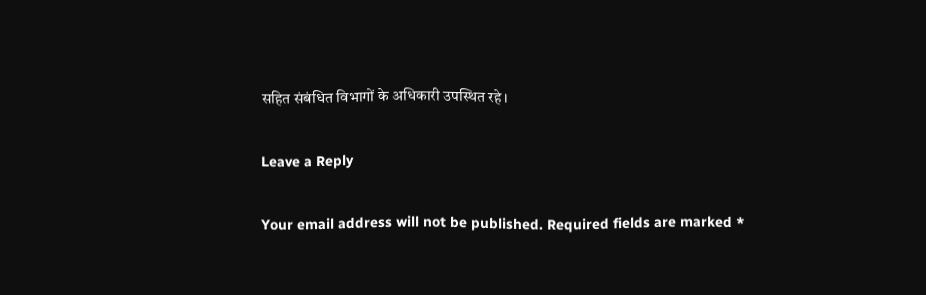सहित संबंधित विभागों के अधिकारी उपस्थित रहे।

Leave a Reply

Your email address will not be published. Required fields are marked *